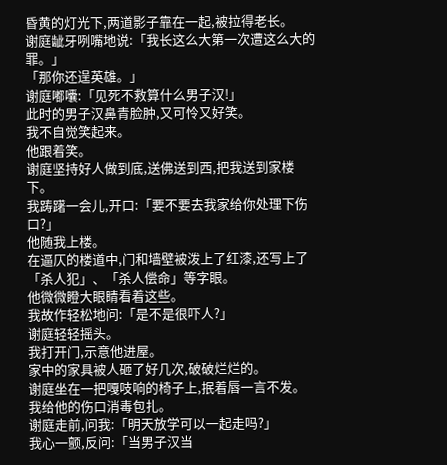昏黄的灯光下,两道影子靠在一起,被拉得老长。
谢庭龇牙咧嘴地说:「我长这么大第一次遭这么大的罪。」
「那你还逞英雄。」
谢庭嘟囔:「见死不救算什么男子汉!」
此时的男子汉鼻青脸肿,又可怜又好笑。
我不自觉笑起来。
他跟着笑。
谢庭坚持好人做到底,送佛送到西,把我送到家楼下。
我踌躇一会儿,开口:「要不要去我家给你处理下伤口?」
他随我上楼。
在逼仄的楼道中,门和墙壁被泼上了红漆,还写上了「杀人犯」、「杀人偿命」等字眼。
他微微瞪大眼睛看着这些。
我故作轻松地问:「是不是很吓人?」
谢庭轻轻摇头。
我打开门,示意他进屋。
家中的家具被人砸了好几次,破破烂烂的。
谢庭坐在一把嘎吱响的椅子上,抿着唇一言不发。
我给他的伤口消毒包扎。
谢庭走前,问我:「明天放学可以一起走吗?」
我心一颤,反问:「当男子汉当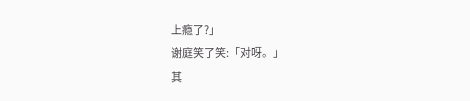上瘾了?」
谢庭笑了笑:「对呀。」
其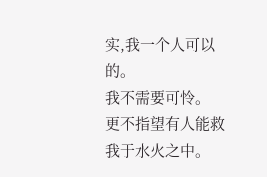实,我一个人可以的。
我不需要可怜。
更不指望有人能救我于水火之中。